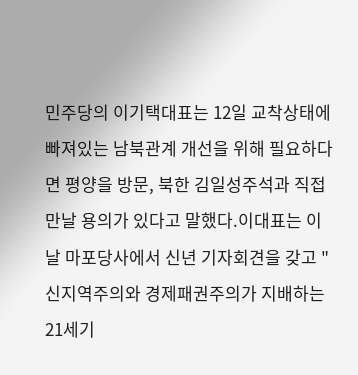민주당의 이기택대표는 12일 교착상태에 빠져있는 남북관계 개선을 위해 필요하다면 평양을 방문, 북한 김일성주석과 직접 만날 용의가 있다고 말했다.이대표는 이날 마포당사에서 신년 기자회견을 갖고 "신지역주의와 경제패권주의가 지배하는 21세기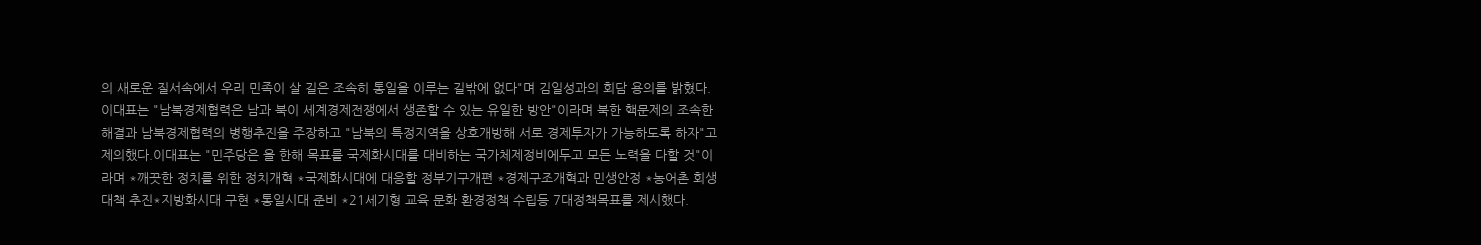의 새로운 질서속에서 우리 민족이 살 길은 조속히 통일을 이루는 길밖에 없다"며 김일성과의 회담 용의를 밝혔다.이대표는 "남북경제협력은 남과 북이 세계경제전쟁에서 생존할 수 있는 유일한 방안"이라며 북한 핵문제의 조속한 해결과 남북경제협력의 병행추진을 주장하고 "남북의 특정지역을 상호개방해 서로 경제투자가 가능하도록 하자"고제의했다.이대표는 "민주당은 올 한해 목표를 국제화시대를 대비하는 국가체제정비에두고 모든 노력을 다할 것"이라며 *깨끗한 정치를 위한 정치개혁 *국제화시대에 대응할 정부기구개편 *경제구조개혁과 민생안정 *농어촌 회생대책 추진*지방화시대 구현 *통일시대 준비 *21세기형 교육 문화 환경정책 수립등 7대정책목표를 제시했다.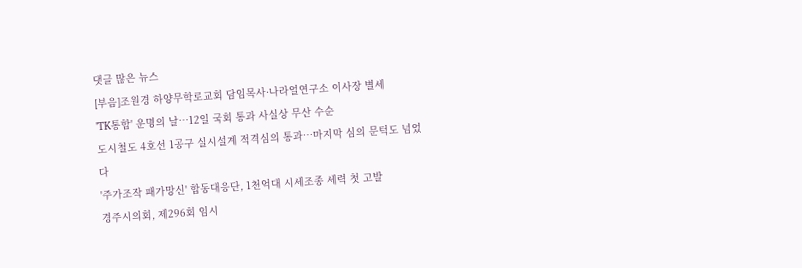댓글 많은 뉴스
[부음]조원경 하양무학로교회 담임목사·나라얼연구소 이사장 별세
'TK통합' 운명의 날…12일 국회 통과 사실상 무산 수순
도시철도 4호선 1공구 실시설계 적격심의 통과…마지막 심의 문턱도 넘었다
'주가조작 패가망신' 합동대응단, 1천억대 시세조종 세력 첫 고발
경주시의회, 제296회 임시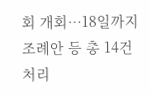회 개회…18일까지 조례안 등 총 14건 처리